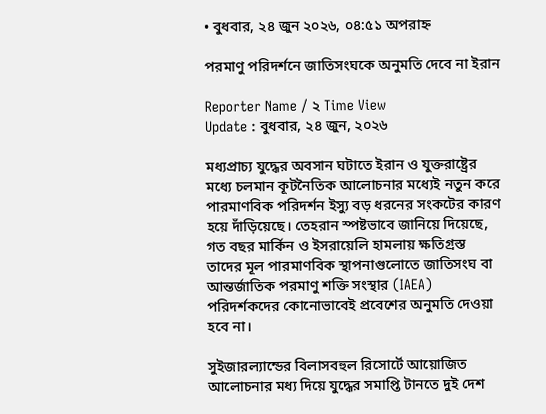• বুধবার, ২৪ জুন ২০২৬, ০৪:৫১ অপরাহ্ন

পরমাণু পরিদর্শনে জাতিসংঘকে অনুমতি দেবে না ইরান

Reporter Name / ২ Time View
Update : বুধবার, ২৪ জুন, ২০২৬

মধ্যপ্রাচ্য যুদ্ধের অবসান ঘটাতে ইরান ও যুক্তরাষ্ট্রের মধ্যে চলমান কূটনৈতিক আলোচনার মধ্যেই নতুন করে পারমাণবিক পরিদর্শন ইস্যু বড় ধরনের সংকটের কারণ হয়ে দাঁড়িয়েছে। তেহরান স্পষ্টভাবে জানিয়ে দিয়েছে, গত বছর মার্কিন ও ইসরায়েলি হামলায় ক্ষতিগ্রস্ত তাদের মূল পারমাণবিক স্থাপনাগুলোতে জাতিসংঘ বা আন্তর্জাতিক পরমাণু শক্তি সংস্থার (IAEA) পরিদর্শকদের কোনোভাবেই প্রবেশের অনুমতি দেওয়া হবে না।

সুইজারল্যান্ডের বিলাসবহুল রিসোর্টে আয়োজিত আলোচনার মধ্য দিয়ে যুদ্ধের সমাপ্তি টানতে দুই দেশ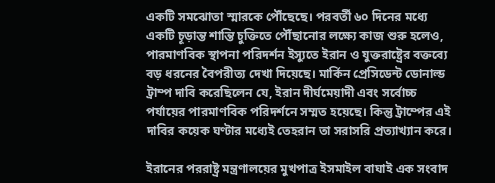একটি সমঝোতা স্মারকে পৌঁছেছে। পরবর্তী ৬০ দিনের মধ্যে একটি চূড়ান্ত শান্তি চুক্তিতে পৌঁছানোর লক্ষ্যে কাজ শুরু হলেও, পারমাণবিক স্থাপনা পরিদর্শন ইস্যুতে ইরান ও যুক্তরাষ্ট্রের বক্তব্যে বড় ধরনের বৈপরীত্য দেখা দিয়েছে। মার্কিন প্রেসিডেন্ট ডোনাল্ড ট্রাম্প দাবি করেছিলেন যে, ইরান দীর্ঘমেয়াদী এবং সর্বোচ্চ পর্যায়ের পারমাণবিক পরিদর্শনে সম্মত হয়েছে। কিন্তু ট্রাম্পের এই দাবির কয়েক ঘণ্টার মধ্যেই তেহরান তা সরাসরি প্রত্যাখ্যান করে।

ইরানের পররাষ্ট্র মন্ত্রণালয়ের মুখপাত্র ইসমাইল বাঘাই এক সংবাদ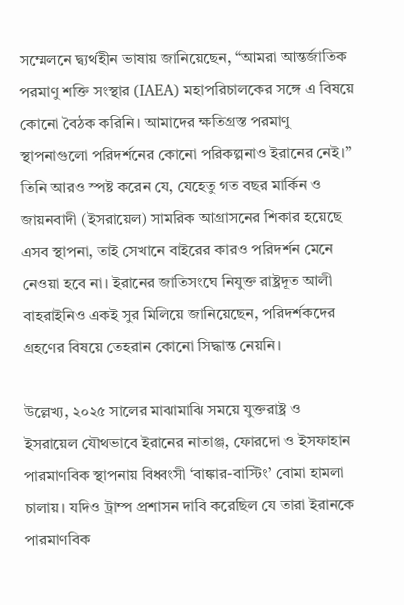সম্মেলনে দ্ব্যর্থহীন ভাষায় জানিয়েছেন, “আমরা আন্তর্জাতিক পরমাণু শক্তি সংস্থার (IAEA) মহাপরিচালকের সঙ্গে এ বিষয়ে কোনো বৈঠক করিনি। আমাদের ক্ষতিগ্রস্ত পরমাণু স্থাপনাগুলো পরিদর্শনের কোনো পরিকল্পনাও ইরানের নেই।” তিনি আরও স্পষ্ট করেন যে, যেহেতু গত বছর মার্কিন ও জায়নবাদী (ইসরায়েল) সামরিক আগ্রাসনের শিকার হয়েছে এসব স্থাপনা, তাই সেখানে বাইরের কারও পরিদর্শন মেনে নেওয়া হবে না। ইরানের জাতিসংঘে নিযুক্ত রাষ্ট্রদূত আলী বাহরাইনিও একই সুর মিলিয়ে জানিয়েছেন, পরিদর্শকদের গ্রহণের বিষয়ে তেহরান কোনো সিদ্ধান্ত নেয়নি।

উল্লেখ্য, ২০২৫ সালের মাঝামাঝি সময়ে যুক্তরাষ্ট্র ও ইসরায়েল যৌথভাবে ইরানের নাতাঞ্জ, ফোরদো ও ইসফাহান পারমাণবিক স্থাপনায় বিধ্বংসী ‘বাঙ্কার-বাস্টিং’ বোমা হামলা চালায়। যদিও ট্রাম্প প্রশাসন দাবি করেছিল যে তারা ইরানকে পারমাণবিক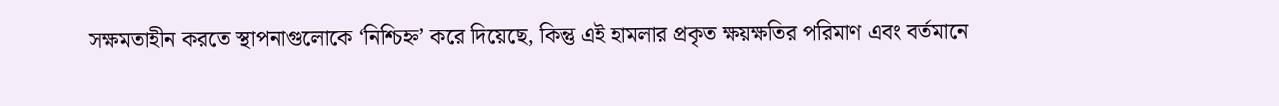সক্ষমতাহীন করতে স্থাপনাগুলোকে ‘নিশ্চিহ্ন’ করে দিয়েছে, কিন্তু এই হামলার প্রকৃত ক্ষয়ক্ষতির পরিমাণ এবং বর্তমানে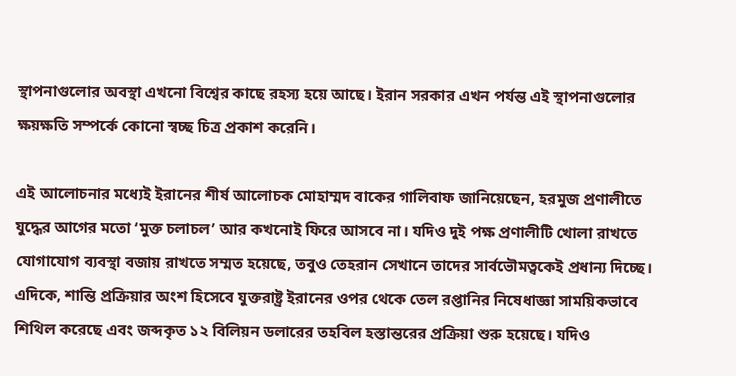স্থাপনাগুলোর অবস্থা এখনো বিশ্বের কাছে রহস্য হয়ে আছে। ইরান সরকার এখন পর্যন্ত এই স্থাপনাগুলোর ক্ষয়ক্ষতি সম্পর্কে কোনো স্বচ্ছ চিত্র প্রকাশ করেনি।

এই আলোচনার মধ্যেই ইরানের শীর্ষ আলোচক মোহাম্মদ বাকের গালিবাফ জানিয়েছেন, হরমুজ প্রণালীতে যুদ্ধের আগের মতো ‘মুক্ত চলাচল’ আর কখনোই ফিরে আসবে না। যদিও দুই পক্ষ প্রণালীটি খোলা রাখতে যোগাযোগ ব্যবস্থা বজায় রাখতে সম্মত হয়েছে, তবুও তেহরান সেখানে তাদের সার্বভৌমত্বকেই প্রধান্য দিচ্ছে। এদিকে, শান্তি প্রক্রিয়ার অংশ হিসেবে যুক্তরাষ্ট্র ইরানের ওপর থেকে তেল রপ্তানির নিষেধাজ্ঞা সাময়িকভাবে শিথিল করেছে এবং জব্দকৃত ১২ বিলিয়ন ডলারের তহবিল হস্তান্তরের প্রক্রিয়া শুরু হয়েছে। যদিও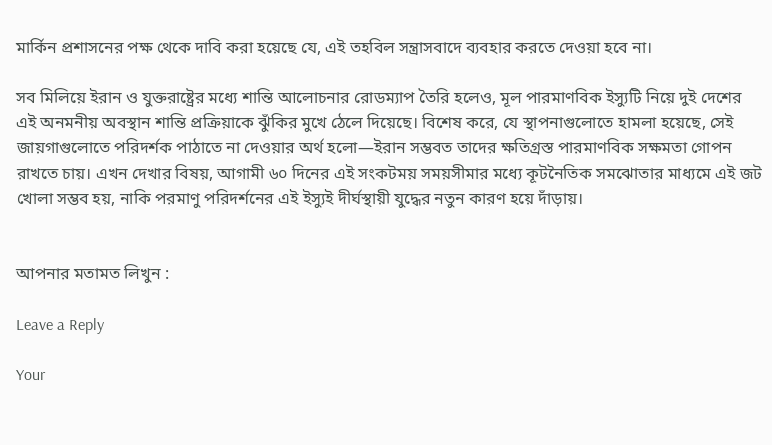মার্কিন প্রশাসনের পক্ষ থেকে দাবি করা হয়েছে যে, এই তহবিল সন্ত্রাসবাদে ব্যবহার করতে দেওয়া হবে না।

সব মিলিয়ে ইরান ও যুক্তরাষ্ট্রের মধ্যে শান্তি আলোচনার রোডম্যাপ তৈরি হলেও, মূল পারমাণবিক ইস্যুটি নিয়ে দুই দেশের এই অনমনীয় অবস্থান শান্তি প্রক্রিয়াকে ঝুঁকির মুখে ঠেলে দিয়েছে। বিশেষ করে, যে স্থাপনাগুলোতে হামলা হয়েছে, সেই জায়গাগুলোতে পরিদর্শক পাঠাতে না দেওয়ার অর্থ হলো—ইরান সম্ভবত তাদের ক্ষতিগ্রস্ত পারমাণবিক সক্ষমতা গোপন রাখতে চায়। এখন দেখার বিষয়, আগামী ৬০ দিনের এই সংকটময় সময়সীমার মধ্যে কূটনৈতিক সমঝোতার মাধ্যমে এই জট খোলা সম্ভব হয়, নাকি পরমাণু পরিদর্শনের এই ইস্যুই দীর্ঘস্থায়ী যুদ্ধের নতুন কারণ হয়ে দাঁড়ায়।


আপনার মতামত লিখুন :

Leave a Reply

Your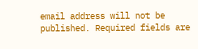email address will not be published. Required fields are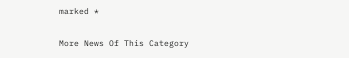marked *

More News Of This Category